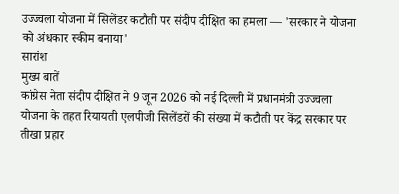उज्ज्वला योजना में सिलेंडर कटौती पर संदीप दीक्षित का हमला — 'सरकार ने योजना को अंधकार स्कीम बनाया'
सारांश
मुख्य बातें
कांग्रेस नेता संदीप दीक्षित ने 9 जून 2026 को नई दिल्ली में प्रधानमंत्री उज्ज्वला योजना के तहत रियायती एलपीजी सिलेंडरों की संख्या में कटौती पर केंद्र सरकार पर तीखा प्रहार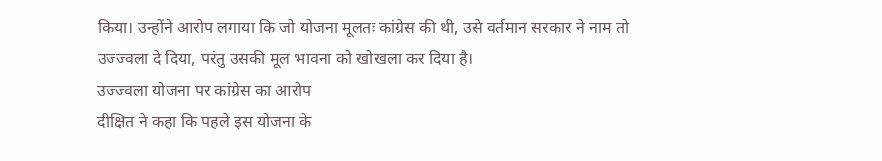किया। उन्होंने आरोप लगाया कि जो योजना मूलतः कांग्रेस की थी, उसे वर्तमान सरकार ने नाम तो उज्ज्वला दे दिया, परंतु उसकी मूल भावना को खोखला कर दिया है।
उज्ज्वला योजना पर कांग्रेस का आरोप
दीक्षित ने कहा कि पहले इस योजना के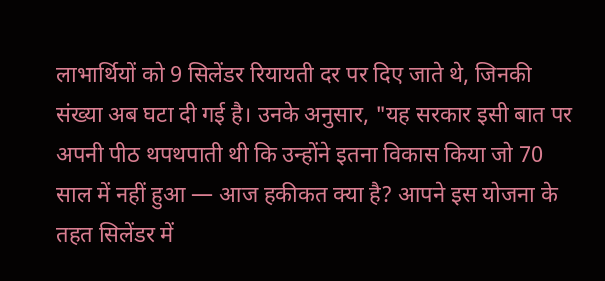लाभार्थियों को 9 सिलेंडर रियायती दर पर दिए जाते थे, जिनकी संख्या अब घटा दी गई है। उनके अनुसार, "यह सरकार इसी बात पर अपनी पीठ थपथपाती थी कि उन्होंने इतना विकास किया जो 70 साल में नहीं हुआ — आज हकीकत क्या है? आपने इस योजना के तहत सिलेंडर में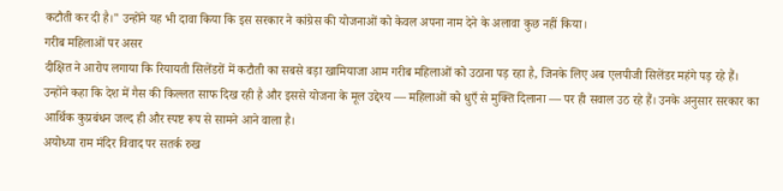कटौती कर दी है।" उन्होंने यह भी दावा किया कि इस सरकार ने कांग्रेस की योजनाओं को केवल अपना नाम देने के अलावा कुछ नहीं किया।
गरीब महिलाओं पर असर
दीक्षित ने आरोप लगाया कि रियायती सिलेंडरों में कटौती का सबसे बड़ा खामियाजा आम गरीब महिलाओं को उठाना पड़ रहा है, जिनके लिए अब एलपीजी सिलेंडर महंगे पड़ रहे हैं। उन्होंने कहा कि देश में गैस की किल्लत साफ दिख रही है और इससे योजना के मूल उद्देश्य — महिलाओं को धुएँ से मुक्ति दिलाना — पर ही सवाल उठ रहे हैं। उनके अनुसार सरकार का आर्थिक कुप्रबंधन जल्द ही और स्पष्ट रूप से सामने आने वाला है।
अयोध्या राम मंदिर विवाद पर सतर्क रुख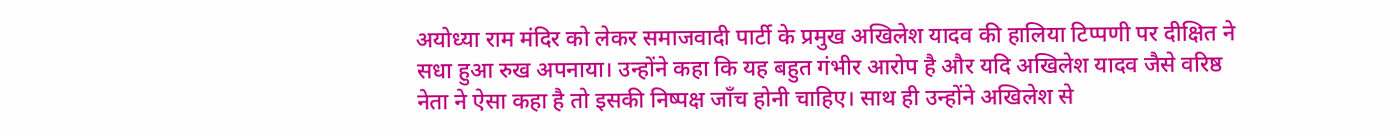अयोध्या राम मंदिर को लेकर समाजवादी पार्टी के प्रमुख अखिलेश यादव की हालिया टिप्पणी पर दीक्षित ने सधा हुआ रुख अपनाया। उन्होंने कहा कि यह बहुत गंभीर आरोप है और यदि अखिलेश यादव जैसे वरिष्ठ नेता ने ऐसा कहा है तो इसकी निष्पक्ष जाँच होनी चाहिए। साथ ही उन्होंने अखिलेश से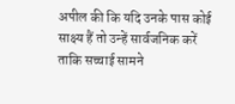अपील की कि यदि उनके पास कोई साक्ष्य हैं तो उन्हें सार्वजनिक करें ताकि सच्चाई सामने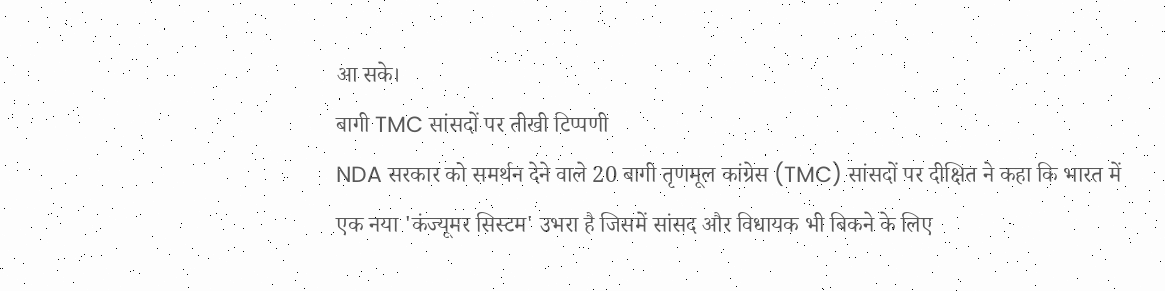आ सके।
बागी TMC सांसदों पर तीखी टिप्पणी
NDA सरकार को समर्थन देने वाले 20 बागी तृणमूल कांग्रेस (TMC) सांसदों पर दीक्षित ने कहा कि भारत में एक नया 'कंज्यूमर सिस्टम' उभरा है जिसमें सांसद और विधायक भी बिकने के लिए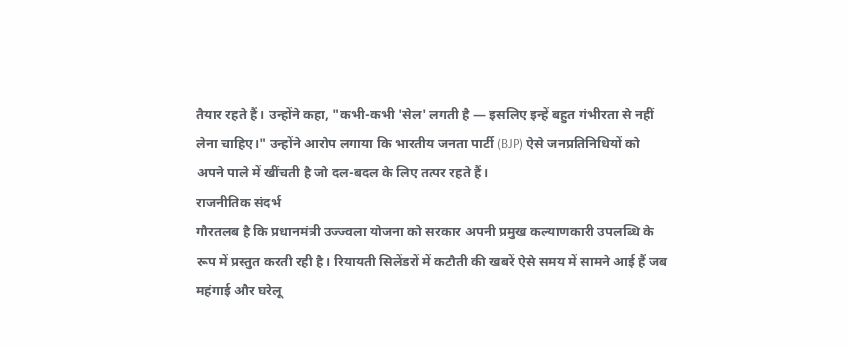तैयार रहते हैं। उन्होंने कहा, "कभी-कभी 'सेल' लगती है — इसलिए इन्हें बहुत गंभीरता से नहीं लेना चाहिए।" उन्होंने आरोप लगाया कि भारतीय जनता पार्टी (BJP) ऐसे जनप्रतिनिधियों को अपने पाले में खींचती है जो दल-बदल के लिए तत्पर रहते हैं।
राजनीतिक संदर्भ
गौरतलब है कि प्रधानमंत्री उज्ज्वला योजना को सरकार अपनी प्रमुख कल्याणकारी उपलब्धि के रूप में प्रस्तुत करती रही है। रियायती सिलेंडरों में कटौती की खबरें ऐसे समय में सामने आई हैं जब महंगाई और घरेलू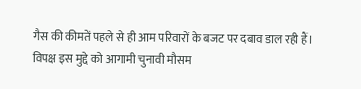गैस की कीमतें पहले से ही आम परिवारों के बजट पर दबाव डाल रही हैं। विपक्ष इस मुद्दे को आगामी चुनावी मौसम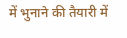में भुनाने की तैयारी में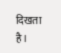दिखता है।